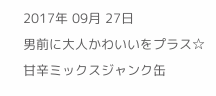2017年 09月 27日
男前に大人かわいいをプラス☆甘辛ミックスジャンク缶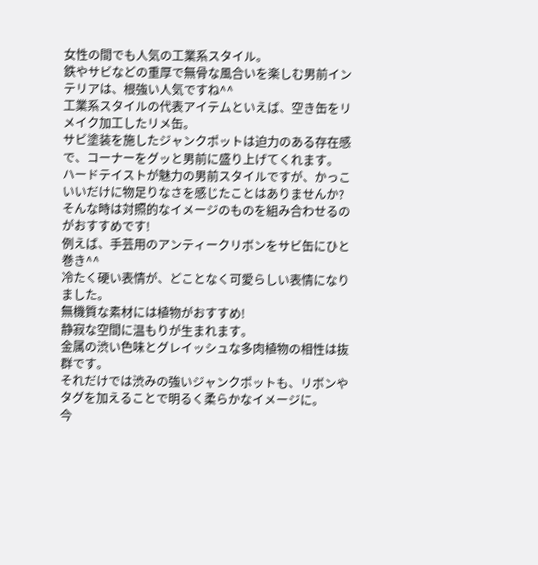女性の間でも人気の工業系スタイル。
鉄やサビなどの重厚で無骨な風合いを楽しむ男前インテリアは、根強い人気ですね^^
工業系スタイルの代表アイテムといえば、空き缶をリメイク加工したリメ缶。
サビ塗装を施したジャンクポットは迫力のある存在感で、コーナーをグッと男前に盛り上げてくれます。
ハードテイストが魅力の男前スタイルですが、かっこいいだけに物足りなさを感じたことはありませんか?
そんな時は対照的なイメージのものを組み合わせるのがおすすめです!
例えば、手芸用のアンティークリボンをサビ缶にひと巻き^^
冷たく硬い表情が、どことなく可愛らしい表情になりました。
無機質な素材には植物がおすすめ!
静寂な空間に温もりが生まれます。
金属の渋い色味とグレイッシュな多肉植物の相性は抜群です。
それだけでは渋みの強いジャンクポットも、リボンやタグを加えることで明るく柔らかなイメージに。
今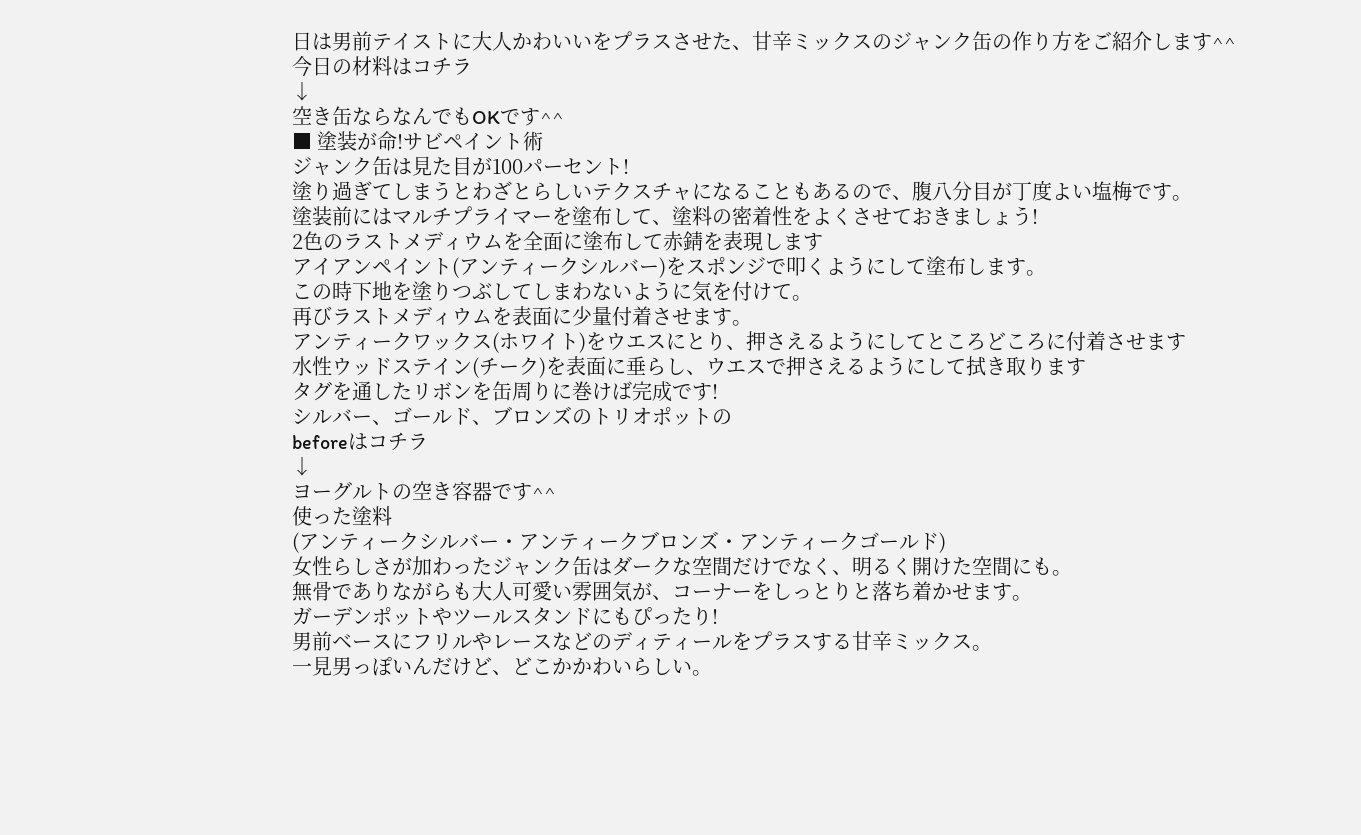日は男前テイストに大人かわいいをプラスさせた、甘辛ミックスのジャンク缶の作り方をご紹介します^^
今日の材料はコチラ
↓
空き缶ならなんでもOKです^^
■ 塗装が命!サビペイント術
ジャンク缶は見た目が100パーセント!
塗り過ぎてしまうとわざとらしいテクスチャになることもあるので、腹八分目が丁度よい塩梅です。
塗装前にはマルチプライマーを塗布して、塗料の密着性をよくさせておきましょう!
2色のラストメディウムを全面に塗布して赤錆を表現します
アイアンペイント(アンティークシルバー)をスポンジで叩くようにして塗布します。
この時下地を塗りつぶしてしまわないように気を付けて。
再びラストメディウムを表面に少量付着させます。
アンティークワックス(ホワイト)をウエスにとり、押さえるようにしてところどころに付着させます
水性ウッドステイン(チーク)を表面に垂らし、ウエスで押さえるようにして拭き取ります
タグを通したリボンを缶周りに巻けば完成です!
シルバー、ゴールド、ブロンズのトリオポットの
beforeはコチラ
↓
ヨーグルトの空き容器です^^
使った塗料
(アンティークシルバー・アンティークブロンズ・アンティークゴールド)
女性らしさが加わったジャンク缶はダークな空間だけでなく、明るく開けた空間にも。
無骨でありながらも大人可愛い雰囲気が、コーナーをしっとりと落ち着かせます。
ガーデンポットやツールスタンドにもぴったり!
男前ベースにフリルやレースなどのディティールをプラスする甘辛ミックス。
一見男っぽいんだけど、どこかかわいらしい。